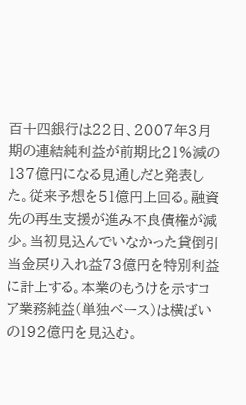百十四銀行は22日、2007年3月期の連結純利益が前期比21%減の137億円になる見通しだと発表した。従来予想を51億円上回る。融資先の再生支援が進み不良債権が減少。当初見込んでいなかった貸倒引当金戻り入れ益73億円を特別利益に計上する。本業のもうけを示すコア業務純益(単独ベース)は横ばいの192億円を見込む。